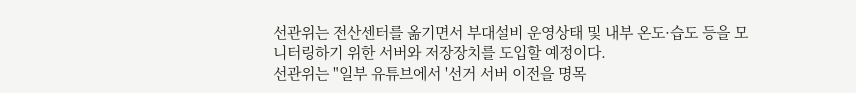선관위는 전산센터를 옮기면서 부대설비 운영상태 및 내부 온도·습도 등을 모니터링하기 위한 서버와 저장장치를 도입할 예정이다.
선관위는 "일부 유튜브에서 '선거 서버 이전을 명목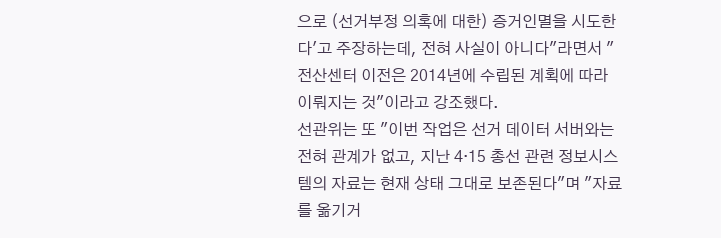으로 (선거부정 의혹에 대한) 증거인멸을 시도한다'고 주장하는데, 전혀 사실이 아니다"라면서 "전산센터 이전은 2014년에 수립된 계획에 따라 이뤄지는 것"이라고 강조했다.
선관위는 또 "이번 작업은 선거 데이터 서버와는 전혀 관계가 없고, 지난 4·15 총선 관련 정보시스템의 자료는 현재 상태 그대로 보존된다"며 "자료를 옮기거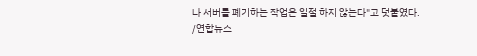나 서버를 폐기하는 작업은 일절 하지 않는다"고 덧붙였다.
/연합뉴스